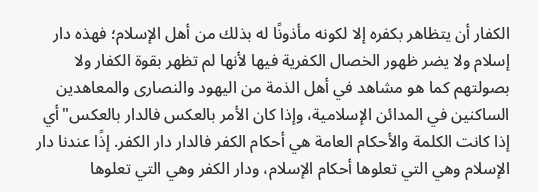الكفار أن يتظاهر بكفره إلا لكونه مأذونًا له بذلك من أهل الإسلام؛ فهذه دار إسلام ولا يضر ظهور الخصال الكفرية فيها لأنها لم تظهر بقوة الكفار ولا بصولتهم كما هو مشاهد في أهل الذمة من اليهود والنصارى والمعاهدين الساكنين في المدائن الإسلامية، وإذا كان الأمر بالعكس فالدار بالعكس"أي إذا كانت الكلمة والأحكام العامة هي أحكام الكفر فالدار دار الكفر. إذًا عندنا دار الإسلام وهي التي تعلوها أحكام الإسلام، ودار الكفر وهي التي تعلوها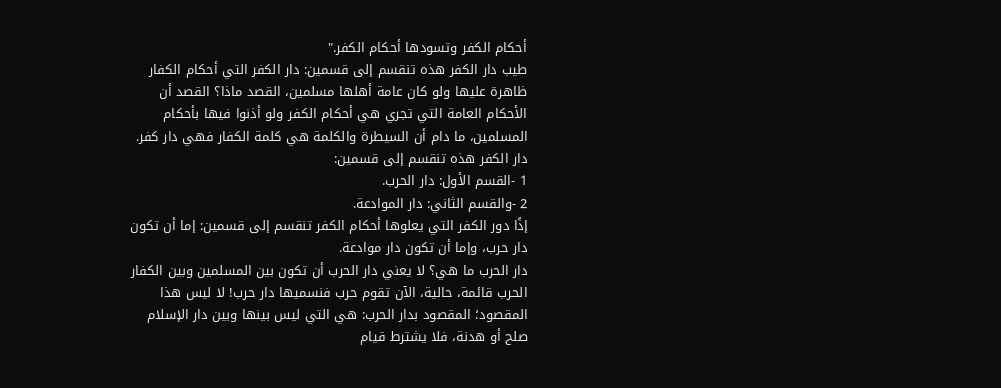أحكام الكفر وتسودها أحكام الكفر."
طيب دار الكفر هذه تنقسم إلى قسمين: دار الكفر التي أحكام الكفار ظاهرة عليها ولو كان عامة أهلها مسلمين، القصد ماذا؟ القصد أن الأحكام العامة التي تجري هي أحكام الكفر ولو أذنوا فيها بأحكام المسلمين، ما دام أن السيطرة والكلمة هي كلمة الكفار فهي دار كفر. دار الكفر هذه تنقسم إلى قسمين:
1 -القسم الأول: دار الحرب.
2 -والقسم الثاني: دار الموادعة.
إذًا دور الكفر التي يعلوها أحكام الكفر تنقسم إلى قسمين: إما أن تكون دار حرب، وإما أن تكون دار موادعة.
دار الحرب ما هي؟ لا يعني دار الحرب أن تكون بين المسلمين وبين الكفار الحرب قائمة، حالية، الآن تقوم حرب فنسميها دار حرب! لا ليس هذا المقصود؛ المقصود بدار الحرب: هي التي ليس بينها وبين دار الإسلام صلح أو هدنة، فلا يشترط قيام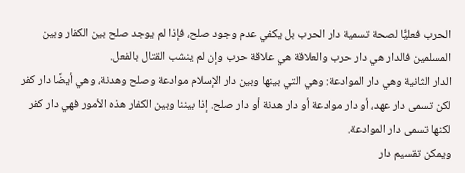الحرب فعليًّا لصحة تسمية دار الحرب بل يكفي عدم وجود صلح، فإذا لم يوجد صلح بين الكفار وبين المسلمين فالدار هي دار حرب والعلاقة هي علاقة حرب وإن لم ينشب القتال بالفعل.
الدار الثانية وهي دار الموادعة: وهي التي بينها وبين دار الإسلام موادعة وصلح وهدنة، وهي أيضًا دار كفر لكن تسمى دار عهد، أو دار موادعة أو دار هدنة أو دار صلح. إذا بيننا وبين الكفار هذه الأمور فهي دار كفر لكنها تسمى دار الموادعة.
ويمكن تقسيم دار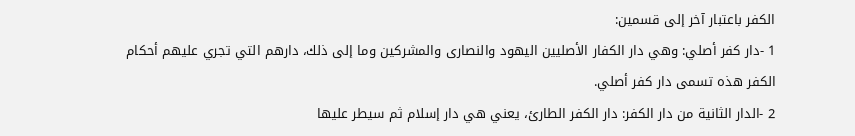الكفر باعتبار آخر إلى قسمين:
1 -دار كفر أصلي: وهي دار الكفار الأصليين اليهود والنصارى والمشركين وما إلى ذلك، دارهم التي تجري عليهم أحكام الكفر هذه تسمى دار كفر أصلي.
2 -الدار الثانية من دار الكفر: دار الكفر الطارئ، يعني هي دار إسلام ثم سيطر عليها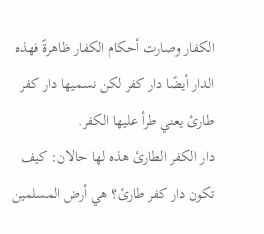الكفار وصارت أحكام الكفار ظاهرةً فهذه الدار أيضًا دار كفر لكن نسميها دار كفر طارئ يعني طرأ عليها الكفر.
دار الكفر الطارئ هذه لها حالان: كيف تكون دار كفر طارئ؟ هي أرض المسلمين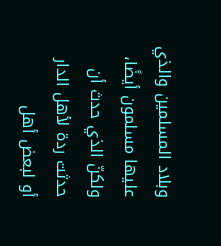وبلاد المسلمين والذي عليها مسلمون أيضًا، ولكنّ الذي حدث أن حدثت ردة لأهل الدار أو لبعض أهل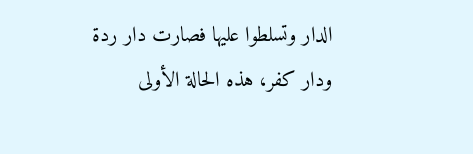الدار وتسلطوا عليها فصارت دار ردة ودار كفر، هذه الحالة الأولى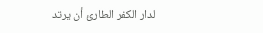لدار الكفر الطارئ أن يرتد